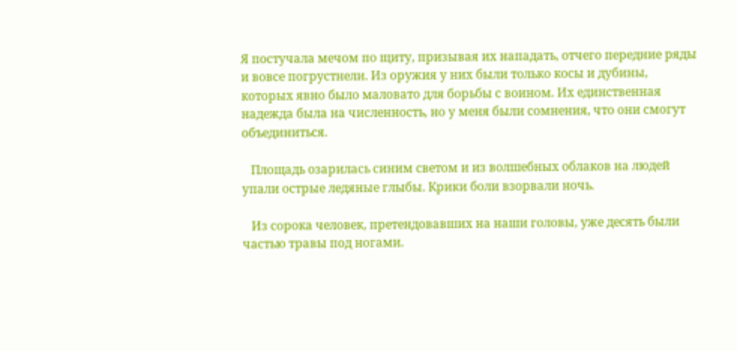Я постучала мечом по щиту, призывая их нападать, отчего передние ряды и вовсе погрустнели. Из оружия у них были только косы и дубины, которых явно было маловато для борьбы с воином. Их единственная надежда была на численность, но у меня были сомнения, что они смогут объединиться.

   Площадь озарилась синим светом и из волшебных облаков на людей упали острые ледяные глыбы. Крики боли взорвали ночь.

   Из сорока человек, претендовавших на наши головы, уже десять были частью травы под ногами.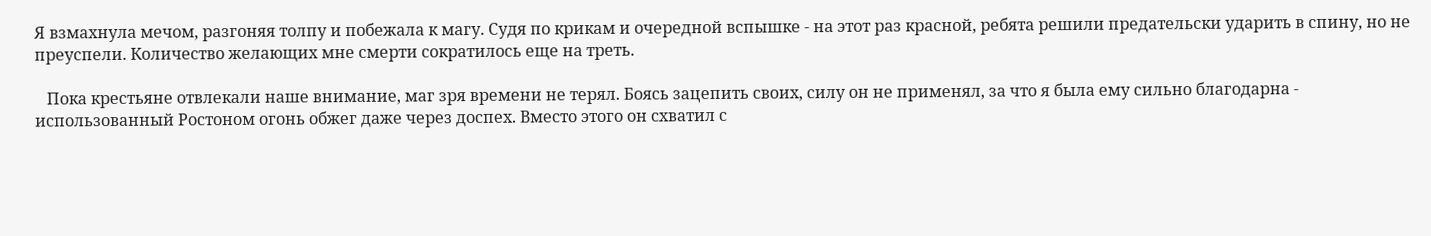Я взмахнула мечом, разгоняя толпу и побежала к магу. Судя по крикам и очередной вспышке - на этот раз красной, ребята решили предательски ударить в спину, но не преуспели. Количество желающих мне смерти сократилось еще на треть.

   Пока крестьяне отвлекали наше внимание, маг зря времени не терял. Боясь зацепить своих, силу он не применял, за что я была ему сильно благодарна - использованный Ростоном огонь обжег даже через доспех. Вместо этого он схватил с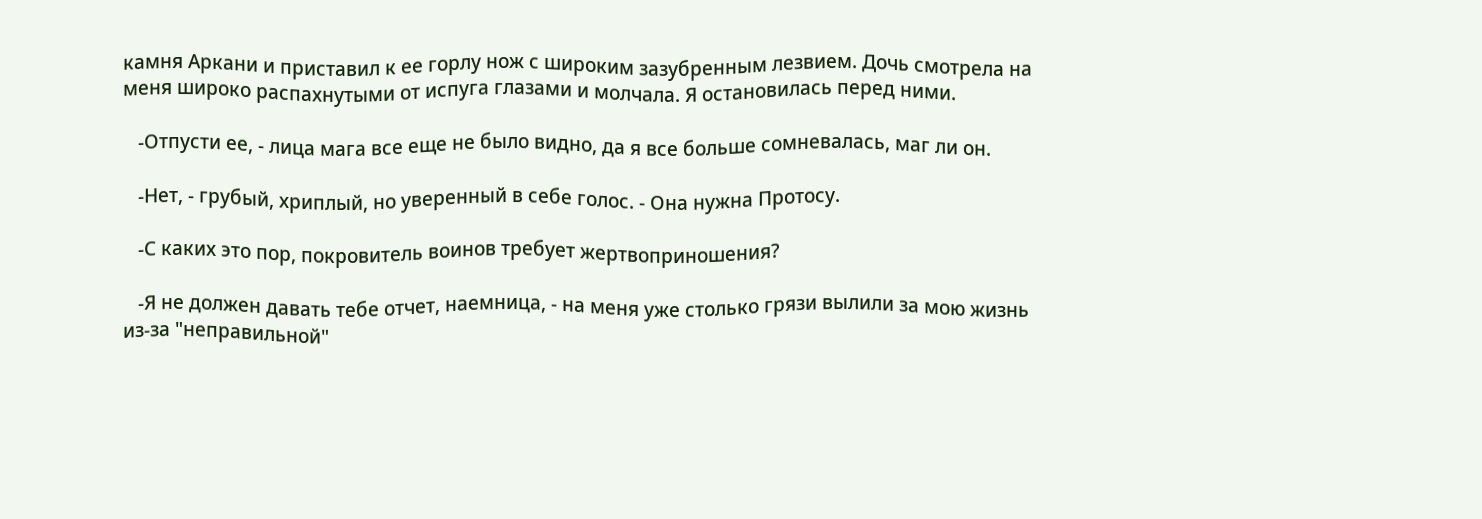камня Аркани и приставил к ее горлу нож с широким зазубренным лезвием. Дочь смотрела на меня широко распахнутыми от испуга глазами и молчала. Я остановилась перед ними.

   -Отпусти ее, - лица мага все еще не было видно, да я все больше сомневалась, маг ли он.

   -Нет, - грубый, хриплый, но уверенный в себе голос. - Она нужна Протосу.

   -С каких это пор, покровитель воинов требует жертвоприношения?

   -Я не должен давать тебе отчет, наемница, - на меня уже столько грязи вылили за мою жизнь из-за "неправильной"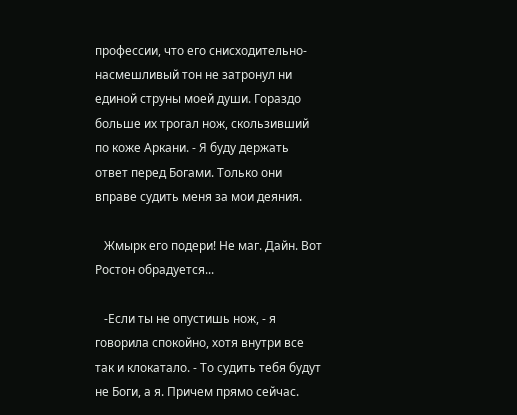профессии, что его снисходительно-насмешливый тон не затронул ни единой струны моей души. Гораздо больше их трогал нож, скользивший по коже Аркани. - Я буду держать ответ перед Богами. Только они вправе судить меня за мои деяния.

   Жмырк его подери! Не маг. Дайн. Вот Ростон обрадуется...

   -Если ты не опустишь нож, - я говорила спокойно, хотя внутри все так и клокатало. - То судить тебя будут не Боги, а я. Причем прямо сейчас.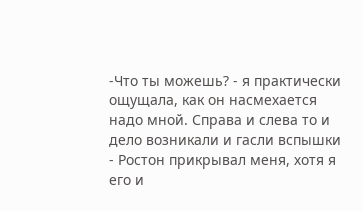-Что ты можешь? - я практически ощущала, как он насмехается надо мной. Справа и слева то и дело возникали и гасли вспышки - Ростон прикрывал меня, хотя я его и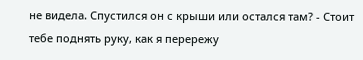не видела. Спустился он с крыши или остался там? - Стоит тебе поднять руку, как я перережу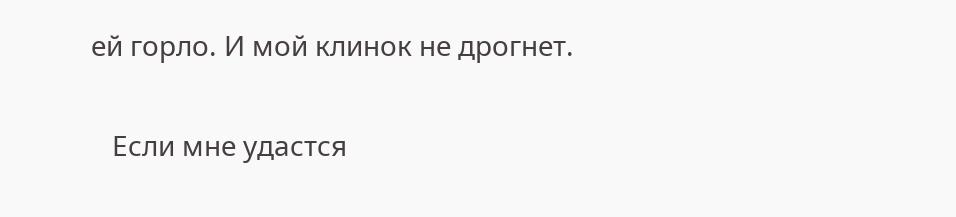ей горло. И мой клинок не дрогнет.

   Если мне удастся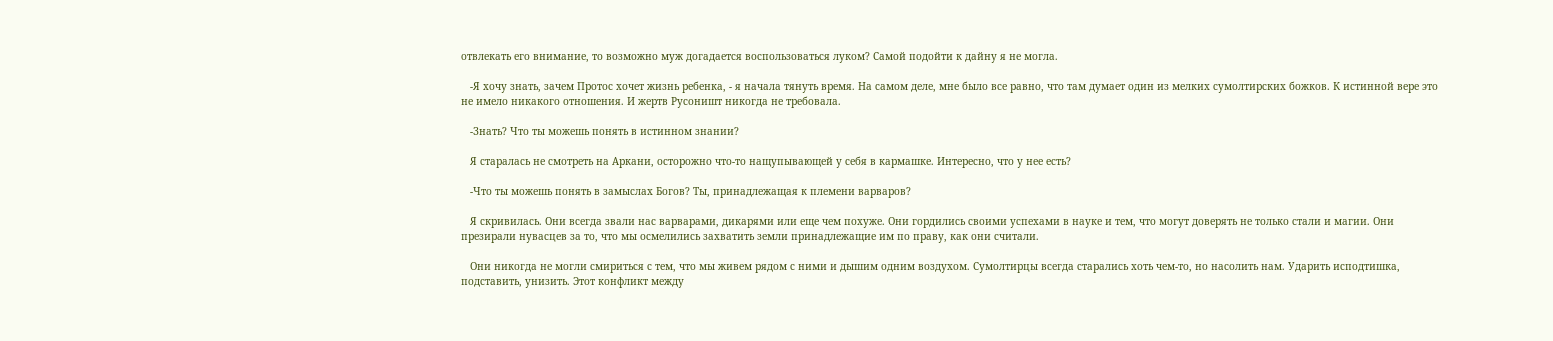отвлекать его внимание, то возможно муж догадается воспользоваться луком? Самой подойти к дайну я не могла.

   -Я хочу знать, зачем Протос хочет жизнь ребенка, - я начала тянуть время. На самом деле, мне было все равно, что там думает один из мелких сумолтирских божков. К истинной вере это не имело никакого отношения. И жертв Русоништ никогда не требовала.

   -Знать? Что ты можешь понять в истинном знании?

   Я старалась не смотреть на Аркани, осторожно что-то нащупывающей у себя в кармашке. Интересно, что у нее есть?

   -Что ты можешь понять в замыслах Богов? Ты, принадлежащая к племени варваров?

   Я скривилась. Они всегда звали нас варварами, дикарями или еще чем похуже. Они гордились своими успехами в науке и тем, что могут доверять не только стали и магии. Они презирали нувасцев за то, что мы осмелились захватить земли принадлежащие им по праву, как они считали.

   Они никогда не могли смириться с тем, что мы живем рядом с ними и дышим одним воздухом. Сумолтирцы всегда старались хоть чем-то, но насолить нам. Ударить исподтишка, подставить, унизить. Этот конфликт между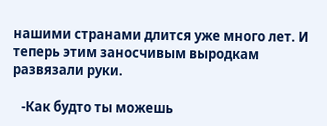нашими странами длится уже много лет. И теперь этим заносчивым выродкам развязали руки.

   -Как будто ты можешь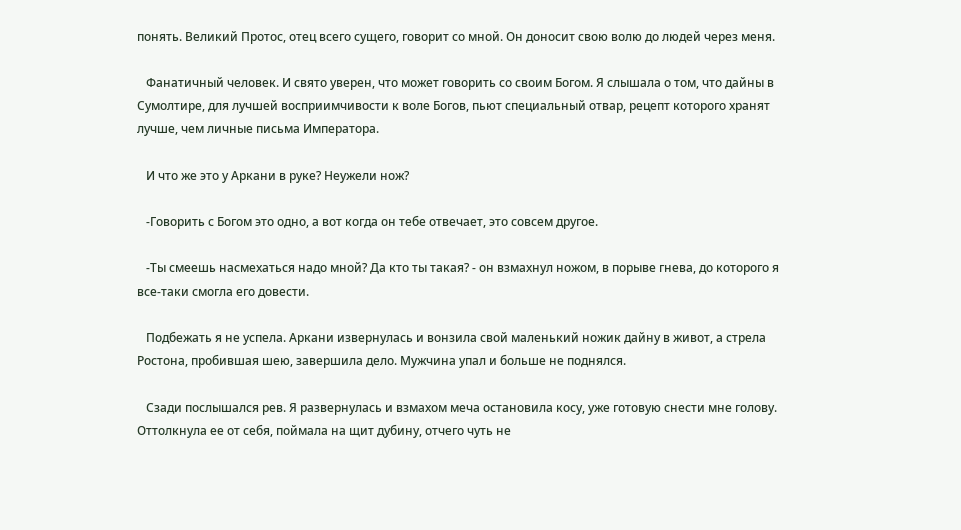понять. Великий Протос, отец всего сущего, говорит со мной. Он доносит свою волю до людей через меня.

   Фанатичный человек. И свято уверен, что может говорить со своим Богом. Я слышала о том, что дайны в Сумолтире, для лучшей восприимчивости к воле Богов, пьют специальный отвар, рецепт которого хранят лучше, чем личные письма Императора.

   И что же это у Аркани в руке? Неужели нож?

   -Говорить с Богом это одно, а вот когда он тебе отвечает, это совсем другое.

   -Ты смеешь насмехаться надо мной? Да кто ты такая? - он взмахнул ножом, в порыве гнева, до которого я все-таки смогла его довести.

   Подбежать я не успела. Аркани извернулась и вонзила свой маленький ножик дайну в живот, а стрела Ростона, пробившая шею, завершила дело. Мужчина упал и больше не поднялся.

   Сзади послышался рев. Я развернулась и взмахом меча остановила косу, уже готовую снести мне голову. Оттолкнула ее от себя, поймала на щит дубину, отчего чуть не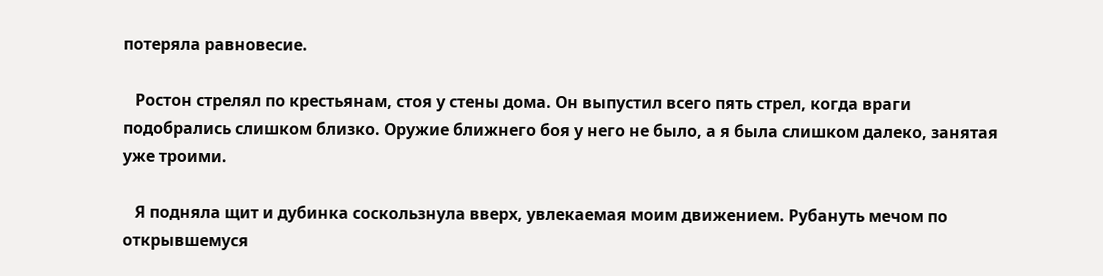потеряла равновесие.

   Ростон стрелял по крестьянам, стоя у стены дома. Он выпустил всего пять стрел, когда враги подобрались слишком близко. Оружие ближнего боя у него не было, а я была слишком далеко, занятая уже троими.

   Я подняла щит и дубинка соскользнула вверх, увлекаемая моим движением. Рубануть мечом по открывшемуся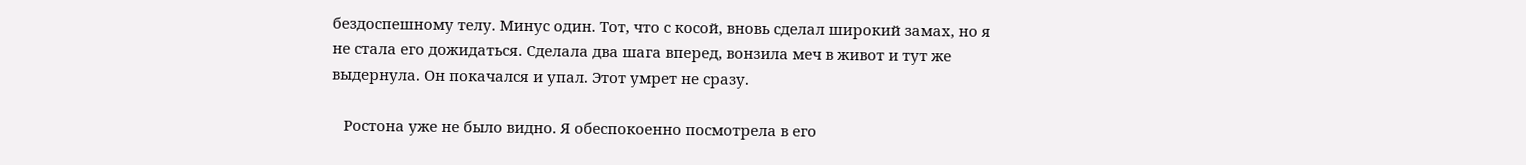бездоспешному телу. Минус один. Тот, что с косой, вновь сделал широкий замах, но я не стала его дожидаться. Сделала два шага вперед, вонзила меч в живот и тут же выдернула. Он покачался и упал. Этот умрет не сразу.

   Ростона уже не было видно. Я обеспокоенно посмотрела в его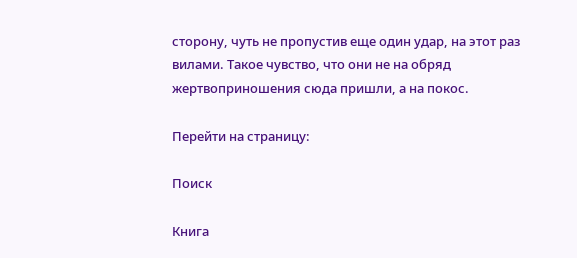сторону, чуть не пропустив еще один удар, на этот раз вилами. Такое чувство, что они не на обряд жертвоприношения сюда пришли, а на покос.

Перейти на страницу:

Поиск

Книга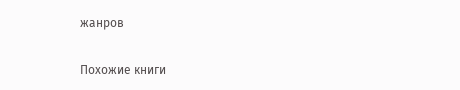жанров

Похожие книги